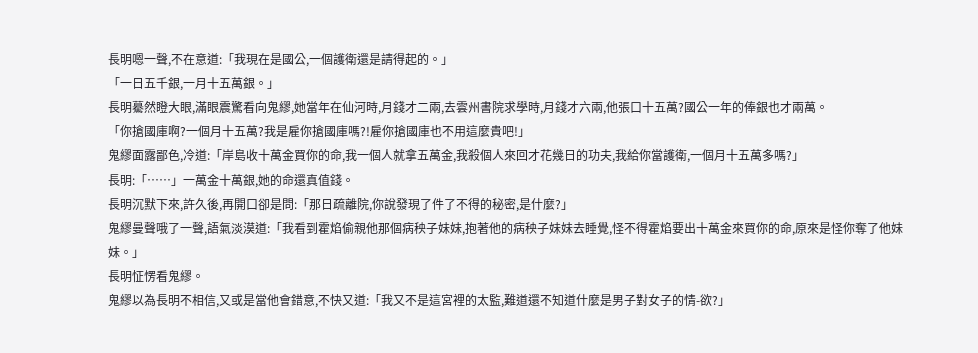長明嗯一聲,不在意道:「我現在是國公,一個護衛還是請得起的。」
「一日五千銀,一月十五萬銀。」
長明驀然瞪大眼,滿眼震驚看向鬼繆,她當年在仙河時,月錢才二兩,去雲州書院求學時,月錢才六兩,他張口十五萬?國公一年的俸銀也才兩萬。
「你搶國庫啊?一個月十五萬?我是雇你搶國庫嗎?!雇你搶國庫也不用這麼貴吧!」
鬼繆面露鄙色,冷道:「岸島收十萬金買你的命,我一個人就拿五萬金,我殺個人來回才花幾日的功夫,我給你當護衛,一個月十五萬多嗎?」
長明:「……」一萬金十萬銀,她的命還真值錢。
長明沉默下來,許久後,再開口卻是問:「那日疏離院,你說發現了件了不得的秘密,是什麼?」
鬼繆曼聲哦了一聲,語氣淡漠道:「我看到霍焰偷親他那個病秧子妹妹,抱著他的病秧子妹妹去睡覺,怪不得霍焰要出十萬金來買你的命,原來是怪你奪了他妹妹。」
長明怔愣看鬼繆。
鬼繆以為長明不相信,又或是當他會錯意,不快又道:「我又不是這宮裡的太監,難道還不知道什麼是男子對女子的情-欲?」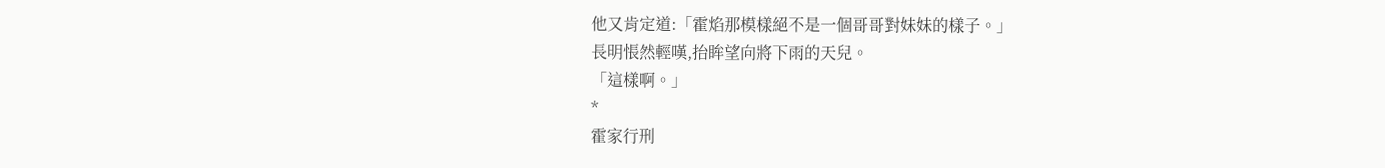他又肯定道:「霍焰那模樣絕不是一個哥哥對妹妹的樣子。」
長明悵然輕嘆,抬眸望向將下雨的天兒。
「這樣啊。」
*
霍家行刑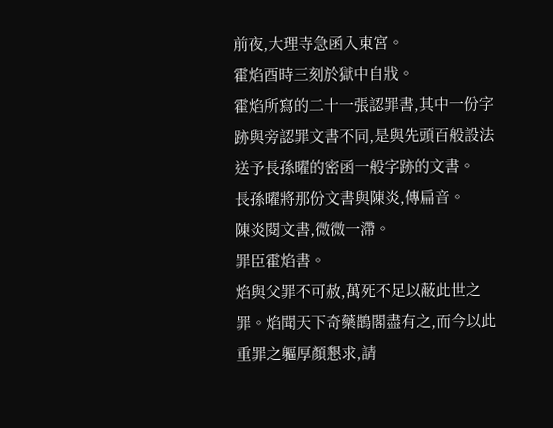前夜,大理寺急函入東宮。
霍焰酉時三刻於獄中自戕。
霍焰所寫的二十一張認罪書,其中一份字跡與旁認罪文書不同,是與先頭百般設法送予長孫曜的密函一般字跡的文書。
長孫曜將那份文書與陳炎,傳扁音。
陳炎閱文書,微微一滯。
罪臣霍焰書。
焰與父罪不可赦,萬死不足以蔽此世之罪。焰聞天下奇藥鵲閣盡有之,而今以此重罪之軀厚顏懇求,請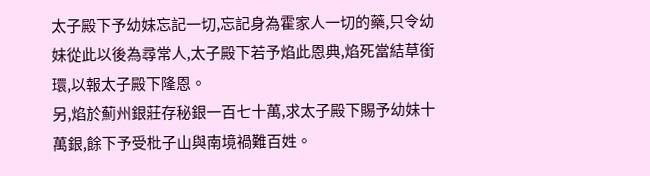太子殿下予幼妹忘記一切,忘記身為霍家人一切的藥,只令幼妹從此以後為尋常人,太子殿下若予焰此恩典,焰死當結草銜環,以報太子殿下隆恩。
另,焰於薊州銀莊存秘銀一百七十萬,求太子殿下賜予幼妹十萬銀,餘下予受枇子山與南境禍難百姓。